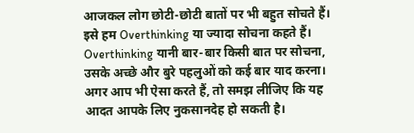आजकल लोग छोटी-छोटी बातों पर भी बहुत सोचते हैं। इसे हम Overthinking या ज्यादा सोचना कहते हैं। Overthinking यानी बार-बार किसी बात पर सोचना, उसके अच्छे और बुरे पहलुओं को कई बार याद करना। अगर आप भी ऐसा करते हैं, तो समझ लीजिए कि यह आदत आपके लिए नुकसानदेह हो सकती है।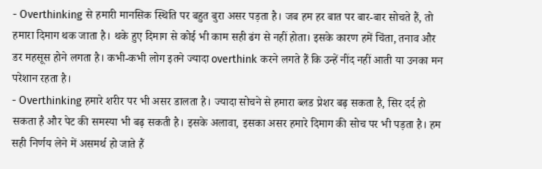- Overthinking से हमारी मानसिक स्थिति पर बहुत बुरा असर पड़ता है। जब हम हर बात पर बार-बार सोचते हैं, तो हमारा दिमाग थक जाता है। थके हुए दिमाग से कोई भी काम सही ढंग से नहीं होता। इसके कारण हमें चिंता, तनाव और डर महसूस होने लगता है। कभी-कभी लोग इतने ज्यादा overthink करने लगते हैं कि उन्हें नींद नहीं आती या उनका मन परेशान रहता है।
- Overthinking हमारे शरीर पर भी असर डालता है। ज्यादा सोचने से हमारा ब्लड प्रेशर बढ़ सकता है, सिर दर्द हो सकता है और पेट की समस्या भी बढ़ सकती है। इसके अलावा, इसका असर हमारे दिमाग की सोच पर भी पड़ता है। हम सही निर्णय लेने में असमर्थ हो जाते हैं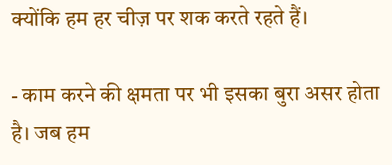क्योंकि हम हर चीज़ पर शक करते रहते हैं।

- काम करने की क्षमता पर भी इसका बुरा असर होता है। जब हम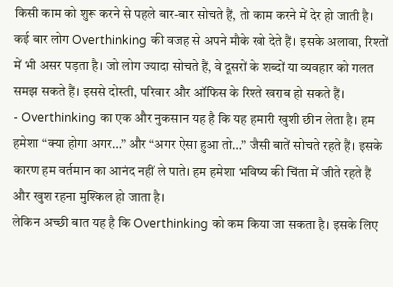किसी काम को शुरू करने से पहले बार-बार सोचते हैं, तो काम करने में देर हो जाती है। कई बार लोग Overthinking की वजह से अपने मौके खो देते हैं। इसके अलावा, रिश्तों में भी असर पड़ता है। जो लोग ज्यादा सोचते हैं, वे दूसरों के शब्दों या व्यवहार को गलत समझ सकते हैं। इससे दोस्ती, परिवार और ऑफिस के रिश्ते खराब हो सकते हैं।
- Overthinking का एक और नुकसान यह है कि यह हमारी खुशी छीन लेता है। हम हमेशा “क्या होगा अगर…” और “अगर ऐसा हुआ तो…” जैसी बातें सोचते रहते हैं। इसके कारण हम वर्तमान का आनंद नहीं ले पाते। हम हमेशा भविष्य की चिंता में जीते रहते हैं और खुश रहना मुश्किल हो जाता है।
लेकिन अच्छी बात यह है कि Overthinking को कम किया जा सकता है। इसके लिए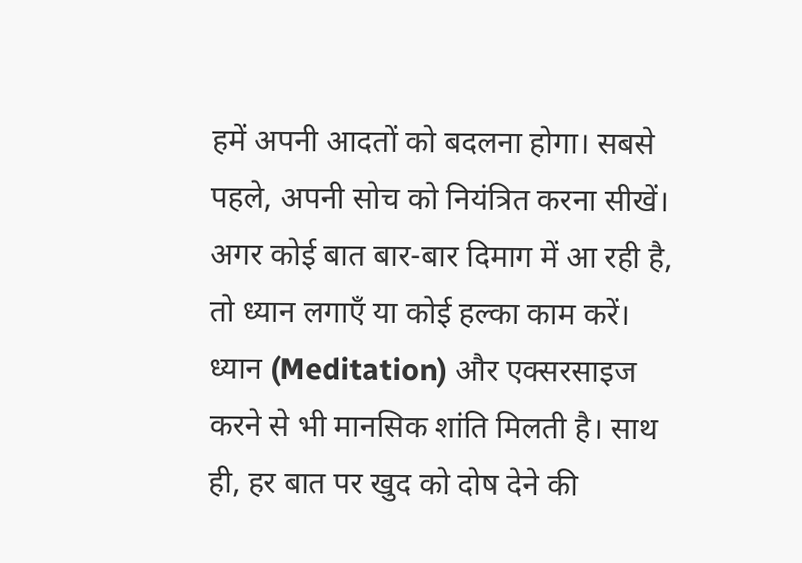हमें अपनी आदतों को बदलना होगा। सबसे पहले, अपनी सोच को नियंत्रित करना सीखें। अगर कोई बात बार-बार दिमाग में आ रही है, तो ध्यान लगाएँ या कोई हल्का काम करें। ध्यान (Meditation) और एक्सरसाइज करने से भी मानसिक शांति मिलती है। साथ ही, हर बात पर खुद को दोष देने की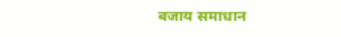बजाय समाधान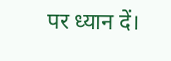पर ध्यान दें।